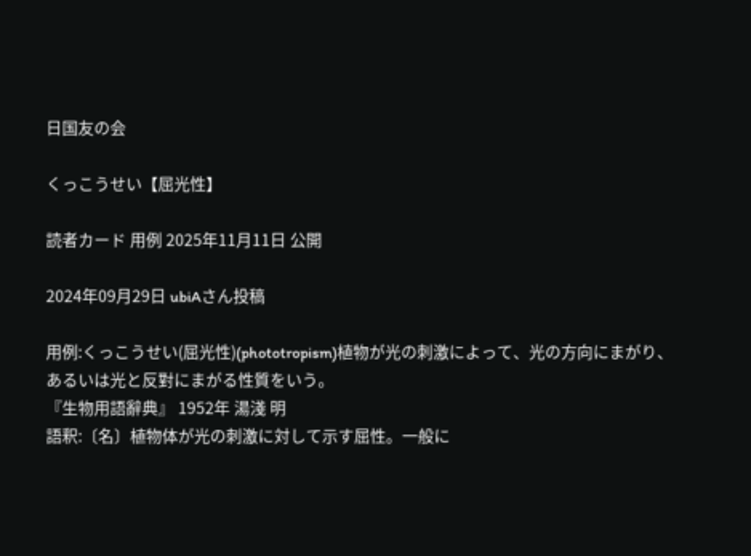日国友の会

くっこうせい【屈光性】

読者カード 用例 2025年11月11日 公開

2024年09月29日 ubiAさん投稿

用例:くっこうせい(屈光性)(phototropism)植物が光の刺激によって、光の方向にまがり、あるいは光と反對にまがる性質をいう。
『生物用語辭典』 1952年 湯淺 明
語釈:〔名〕植物体が光の刺激に対して示す屈性。一般に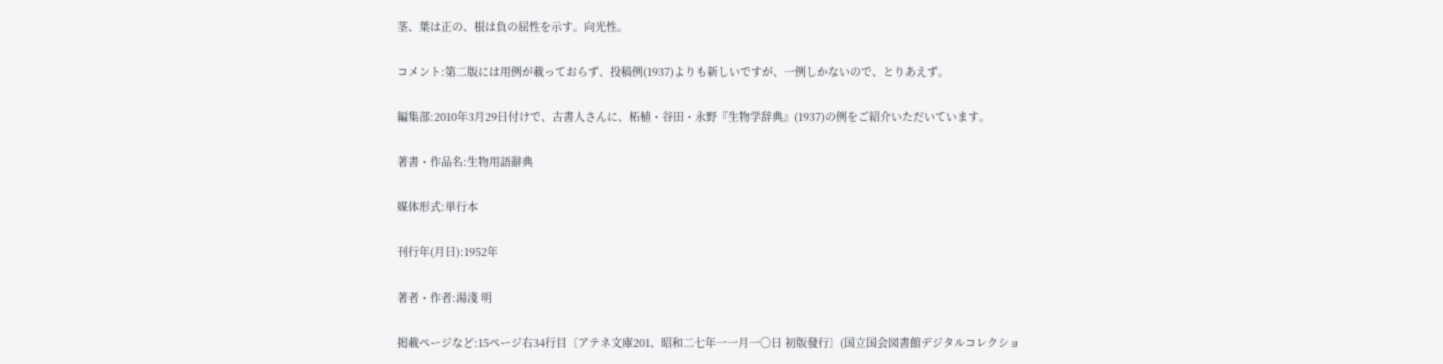茎、葉は正の、根は負の屈性を示す。向光性。

コメント:第二版には用例が載っておらず、投稿例(1937)よりも新しいですが、一例しかないので、とりあえず。

編集部:2010年3月29日付けで、古書人さんに、柘植・谷田・永野『生物学辞典』(1937)の例をご紹介いただいています。

著書・作品名:生物用語辭典

媒体形式:単行本

刊行年(月日):1952年

著者・作者:湯淺 明

掲載ページなど:15ページ右34行目〔アテネ文庫201、昭和二七年一一月一〇日 初版發行〕(国立国会図書館デジタルコレクショ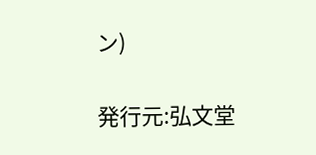ン)

発行元:弘文堂